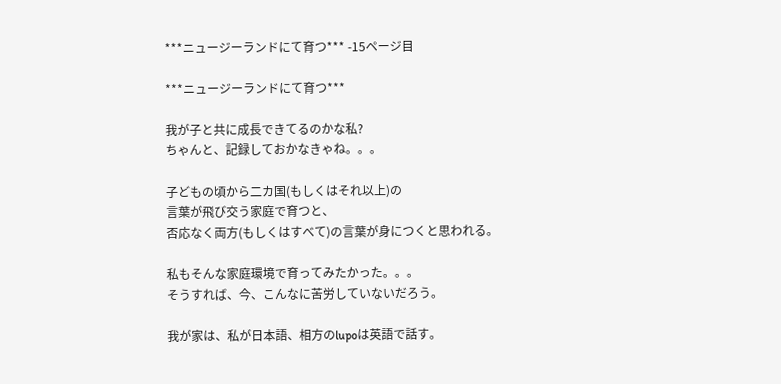***ニュージーランドにて育つ*** -15ページ目

***ニュージーランドにて育つ***

我が子と共に成長できてるのかな私?
ちゃんと、記録しておかなきゃね。。。

子どもの頃から二カ国(もしくはそれ以上)の
言葉が飛び交う家庭で育つと、
否応なく両方(もしくはすべて)の言葉が身につくと思われる。

私もそんな家庭環境で育ってみたかった。。。
そうすれば、今、こんなに苦労していないだろう。

我が家は、私が日本語、相方のlupoは英語で話す。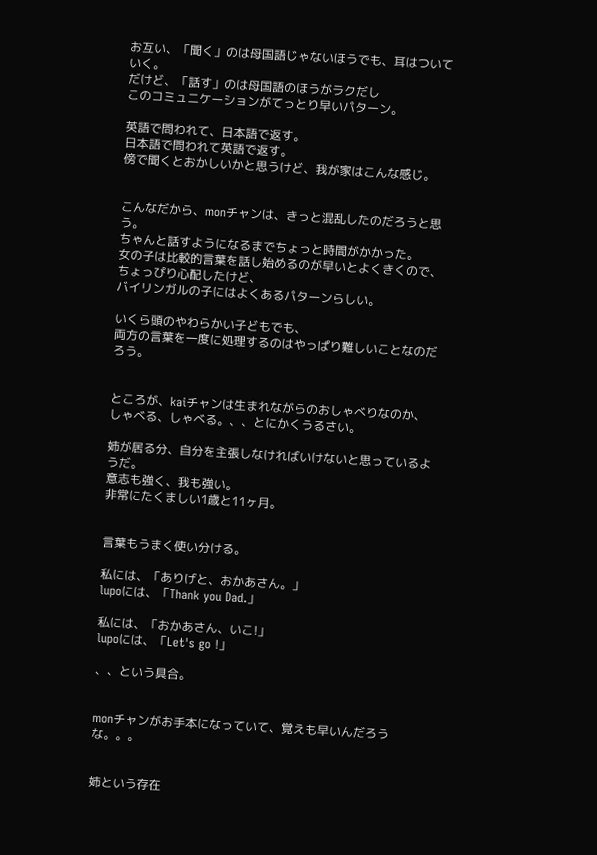お互い、「聞く」のは母国語じゃないほうでも、耳はついていく。
だけど、「話す」のは母国語のほうがラクだし
このコミュニケーションがてっとり早いパターン。

英語で問われて、日本語で返す。
日本語で問われて英語で返す。
傍で聞くとおかしいかと思うけど、我が家はこんな感じ。


こんなだから、monチャンは、きっと混乱したのだろうと思う。
ちゃんと話すようになるまでちょっと時間がかかった。
女の子は比較的言葉を話し始めるのが早いとよくきくので、
ちょっぴり心配したけど、
バイリンガルの子にはよくあるパターンらしい。

いくら頭のやわらかい子どもでも、
両方の言葉を一度に処理するのはやっぱり難しいことなのだろう。


ところが、kaiチャンは生まれながらのおしゃべりなのか、
しゃべる、しゃべる。、、とにかくうるさい。

姉が居る分、自分を主張しなければいけないと思っているようだ。
意志も強く、我も強い。
非常にたくましい1歳と11ヶ月。


言葉もうまく使い分ける。

私には、「ありげと、おかあさん。」
lupoには、「Thank you Dad.」

私には、「おかあさん、いこ!」
lupoには、「Let's go !」

、、という具合。


monチャンがお手本になっていて、覚えも早いんだろうな。。。


姉という存在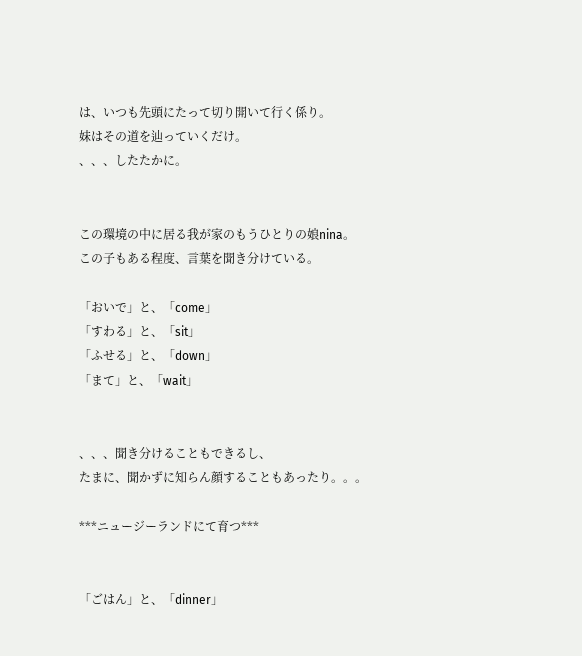は、いつも先頭にたって切り開いて行く係り。
妹はその道を辿っていくだけ。
、、、したたかに。


この環境の中に居る我が家のもうひとりの娘nina。
この子もある程度、言葉を聞き分けている。

「おいで」と、「come」
「すわる」と、「sit」
「ふせる」と、「down」
「まて」と、「wait」


、、、聞き分けることもできるし、
たまに、聞かずに知らん顔することもあったり。。。

***ニュージーランドにて育つ***


「ごはん」と、「dinner」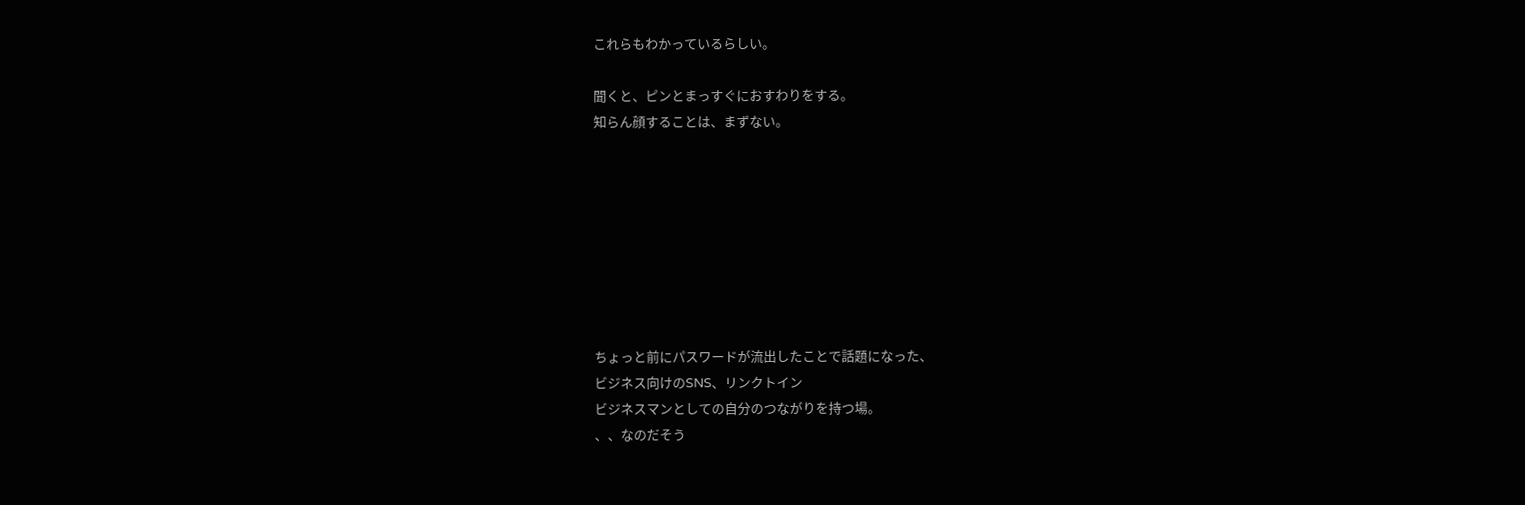これらもわかっているらしい。

聞くと、ピンとまっすぐにおすわりをする。
知らん顔することは、まずない。








ちょっと前にパスワードが流出したことで話題になった、
ビジネス向けのSNS、リンクトイン
ビジネスマンとしての自分のつながりを持つ場。
、、なのだそう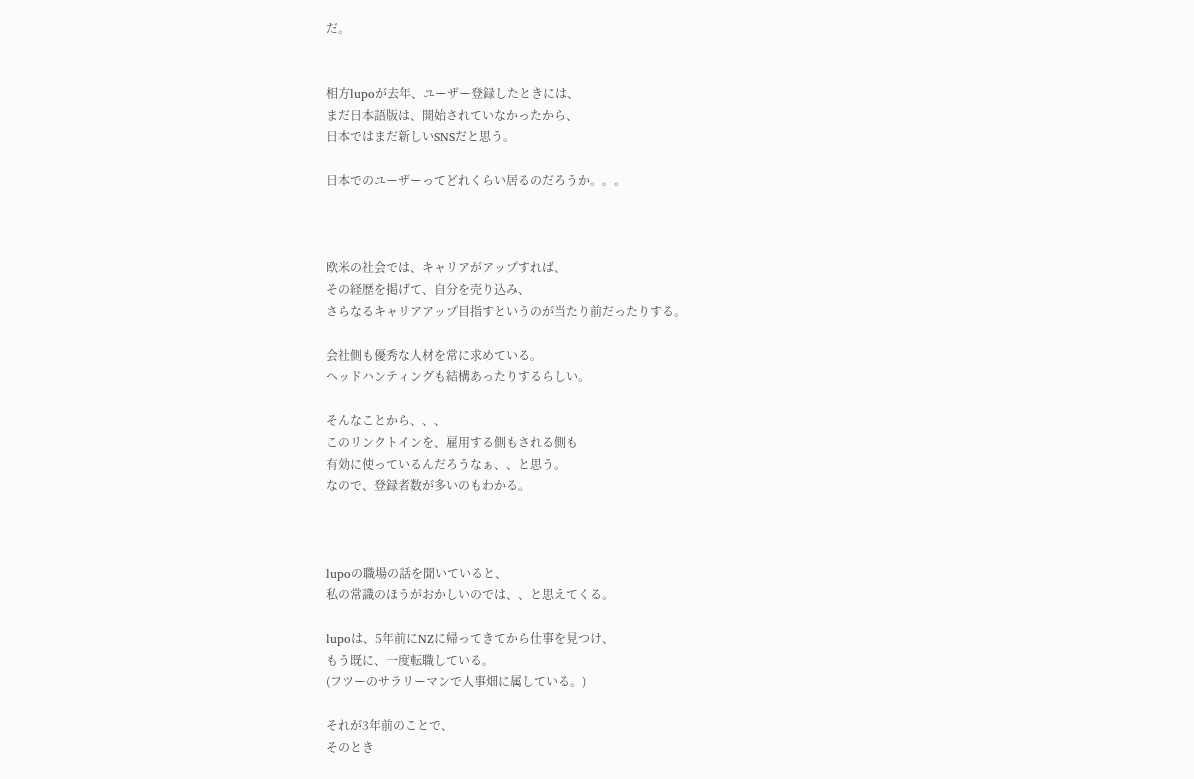だ。


相方lupoが去年、ユーザー登録したときには、
まだ日本語版は、開始されていなかったから、
日本ではまだ新しいSNSだと思う。

日本でのユーザーってどれくらい居るのだろうか。。。



欧米の社会では、キャリアがアップすれば、
その経歴を掲げて、自分を売り込み、
さらなるキャリアアップ目指すというのが当たり前だったりする。

会社側も優秀な人材を常に求めている。
ヘッドハンティングも結構あったりするらしい。

そんなことから、、、
このリンクトインを、雇用する側もされる側も
有効に使っているんだろうなぁ、、と思う。
なので、登録者数が多いのもわかる。



lupoの職場の話を聞いていると、
私の常識のほうがおかしいのでは、、と思えてくる。

lupoは、5年前にNZに帰ってきてから仕事を見つけ、
もう既に、一度転職している。
(フツーのサラリーマンで人事畑に属している。)

それが3年前のことで、
そのとき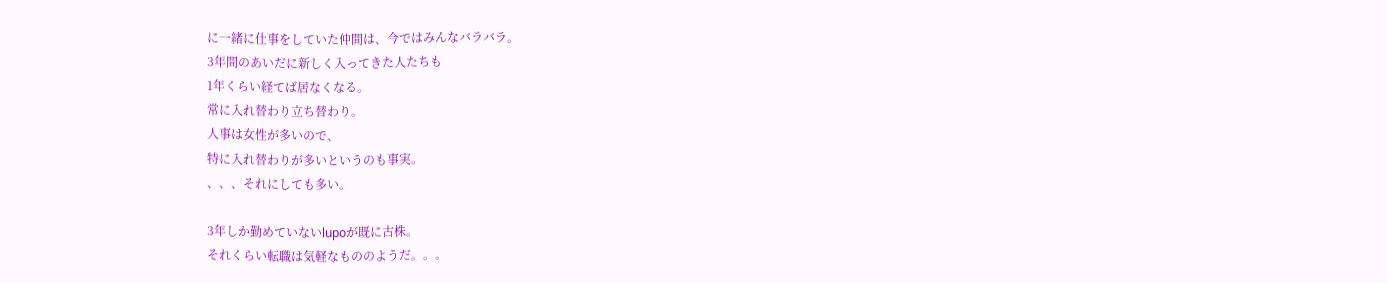に一緒に仕事をしていた仲間は、今ではみんなバラバラ。
3年間のあいだに新しく入ってきた人たちも
1年くらい経てば居なくなる。
常に入れ替わり立ち替わり。
人事は女性が多いので、
特に入れ替わりが多いというのも事実。
、、、それにしても多い。

3年しか勤めていないlupoが既に古株。
それくらい転職は気軽なもののようだ。。。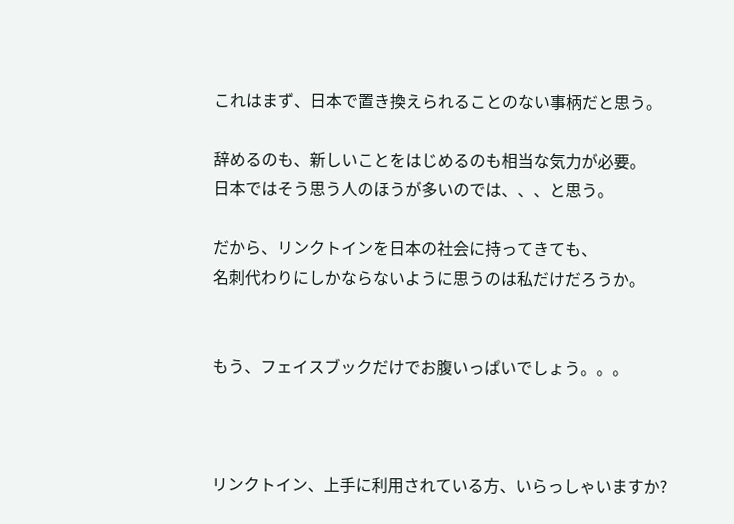これはまず、日本で置き換えられることのない事柄だと思う。

辞めるのも、新しいことをはじめるのも相当な気力が必要。
日本ではそう思う人のほうが多いのでは、、、と思う。

だから、リンクトインを日本の社会に持ってきても、
名刺代わりにしかならないように思うのは私だけだろうか。


もう、フェイスブックだけでお腹いっぱいでしょう。。。



リンクトイン、上手に利用されている方、いらっしゃいますか?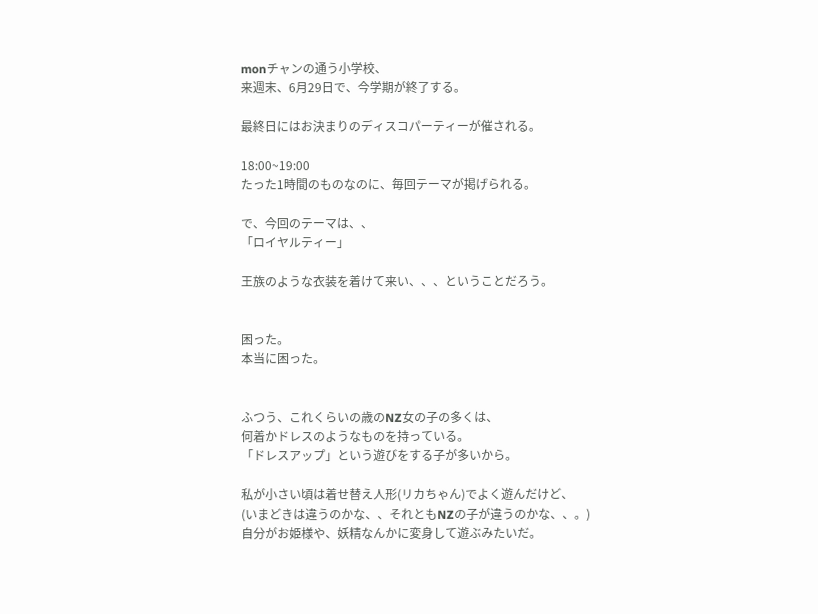monチャンの通う小学校、
来週末、6月29日で、今学期が終了する。

最終日にはお決まりのディスコパーティーが催される。

18:00~19:00
たった1時間のものなのに、毎回テーマが掲げられる。

で、今回のテーマは、、
「ロイヤルティー」

王族のような衣装を着けて来い、、、ということだろう。


困った。
本当に困った。


ふつう、これくらいの歳のNZ女の子の多くは、
何着かドレスのようなものを持っている。
「ドレスアップ」という遊びをする子が多いから。

私が小さい頃は着せ替え人形(リカちゃん)でよく遊んだけど、
(いまどきは違うのかな、、それともNZの子が違うのかな、、。)
自分がお姫様や、妖精なんかに変身して遊ぶみたいだ。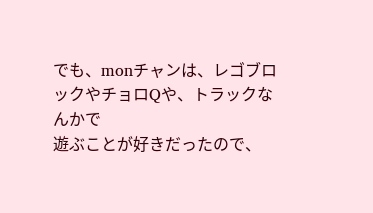でも、monチャンは、レゴブロックやチョロQや、トラックなんかで
遊ぶことが好きだったので、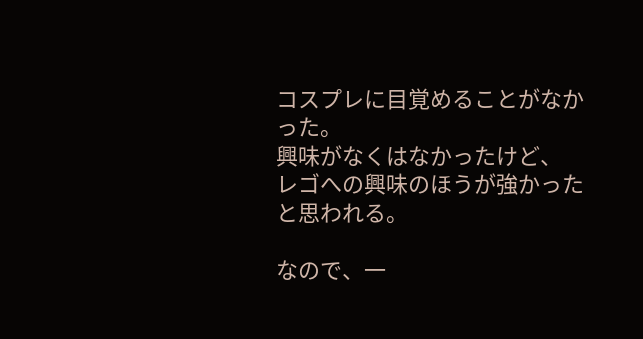コスプレに目覚めることがなかった。
興味がなくはなかったけど、
レゴへの興味のほうが強かったと思われる。

なので、一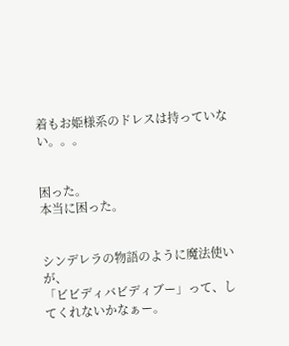着もお姫様系のドレスは持っていない。。。


困った。
本当に困った。


シンデレラの物語のように魔法使いが、
「ビビディバビディブー」って、してくれないかなぁー。